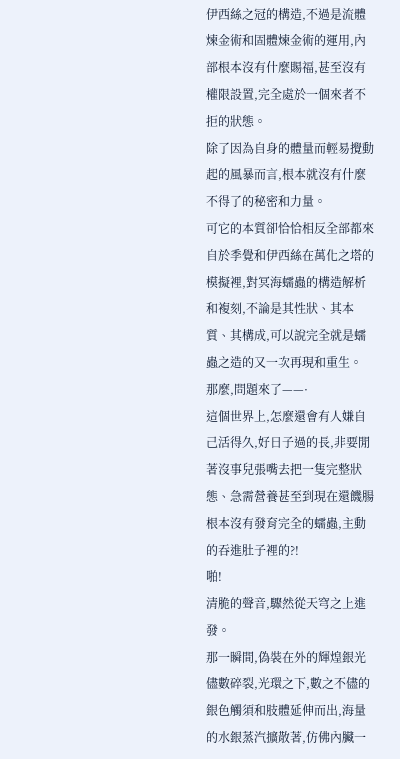伊西絲之冠的構造,不過是流體煉金術和固體煉金術的運用,內部根本沒有什麼賜福,甚至沒有權限設置,完全處於一個來者不拒的狀態。
除了因為自身的體量而輕易攪動起的風暴而言,根本就沒有什麼不得了的秘密和力量。
可它的本質卻恰恰相反全部都來自於季覺和伊西絲在萬化之塔的模擬裡,對冥海蠕蟲的構造解析和複刻,不論是其性狀、其本質、其構成,可以說完全就是蠕蟲之造的又一次再現和重生。
那麼,問題來了——·
這個世界上,怎麼還會有人嫌自己活得久,好日子過的長,非要閒著沒事兒張嘴去把一隻完整狀態、急需營養甚至到現在還饑腸根本沒有發育完全的蠕蟲,主動的吞進肚子裡的?!
啪!
清脆的聲音,驟然從天穹之上進發。
那一瞬間,偽裝在外的輝煌銀光儘數碎裂,光環之下,數之不儘的銀色觸須和肢體延伸而出,海量的水銀蒸汽擴散著,仿佛內臟一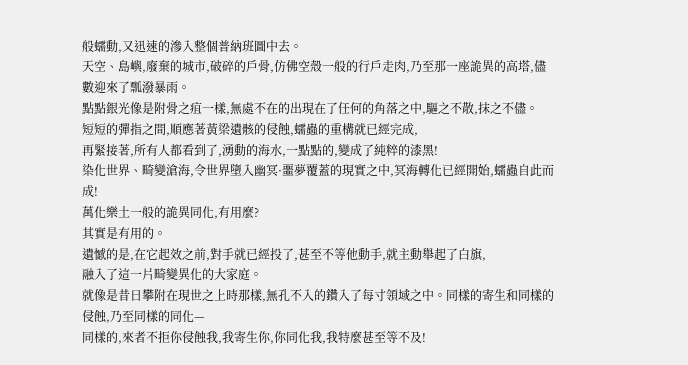般蠕動,又迅速的滲入整個普納班圖中去。
天空、島嶼,廢棄的城市,破碎的戶骨,仿佛空殼一般的行戶走肉,乃至那一座詭異的高塔,儘數迎來了瓢潑暴雨。
點點銀光像是附骨之疽一樣,無處不在的出現在了任何的角落之中,驅之不散,抹之不儘。
短短的彈指之間,順應著黃梁遺骸的侵蝕,蠕蟲的重構就已經完成,
再緊接著,所有人都看到了,湧動的海水,一點點的,變成了純粹的漆黑!
染化世界、畸變滄海,令世界墮入幽冥·噩夢覆蓋的現實之中,冥海轉化已經開始,蠕蟲自此而成!
萬化樂土一般的詭異同化,有用麼?
其實是有用的。
遺憾的是,在它起效之前,對手就已經投了,甚至不等他動手,就主動舉起了白旗,
融入了這一片畸變異化的大家庭。
就像是昔日攀附在現世之上時那樣,無孔不入的鑽入了每寸領域之中。同樣的寄生和同樣的侵蝕,乃至同樣的同化—
同樣的,來者不拒你侵蝕我,我寄生你,你同化我,我特麼甚至等不及!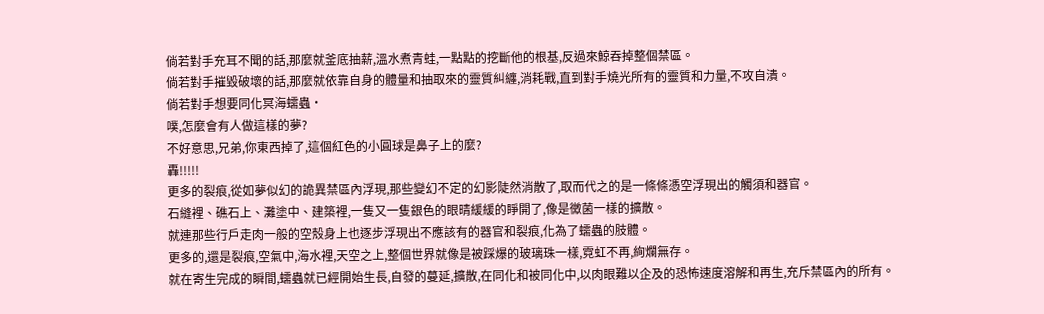倘若對手充耳不聞的話,那麼就釜底抽薪,溫水煮青蛙,一點點的挖斷他的根基,反過來鯨吞掉整個禁區。
倘若對手摧毀破壞的話,那麼就依靠自身的體量和抽取來的靈質糾纏,消耗戰,直到對手燒光所有的靈質和力量,不攻自潰。
倘若對手想要同化冥海蠕蟲·
噗,怎麼會有人做這樣的夢?
不好意思,兄弟,你東西掉了,這個紅色的小圓球是鼻子上的麼?
轟!!!!!
更多的裂痕,從如夢似幻的詭異禁區內浮現,那些變幻不定的幻影陡然消散了,取而代之的是一條條憑空浮現出的觸須和器官。
石縫裡、礁石上、灘塗中、建築裡,一隻又一隻銀色的眼晴緩緩的睜開了,像是黴菌一樣的擴散。
就連那些行戶走肉一般的空殼身上也逐步浮現出不應該有的器官和裂痕,化為了蠕蟲的肢體。
更多的,還是裂痕,空氣中,海水裡,天空之上,整個世界就像是被踩爆的玻璃珠一樣,霓虹不再,絢爛無存。
就在寄生完成的瞬間,蠕蟲就已經開始生長,自發的蔓延,擴散,在同化和被同化中,以肉眼難以企及的恐怖速度溶解和再生,充斥禁區內的所有。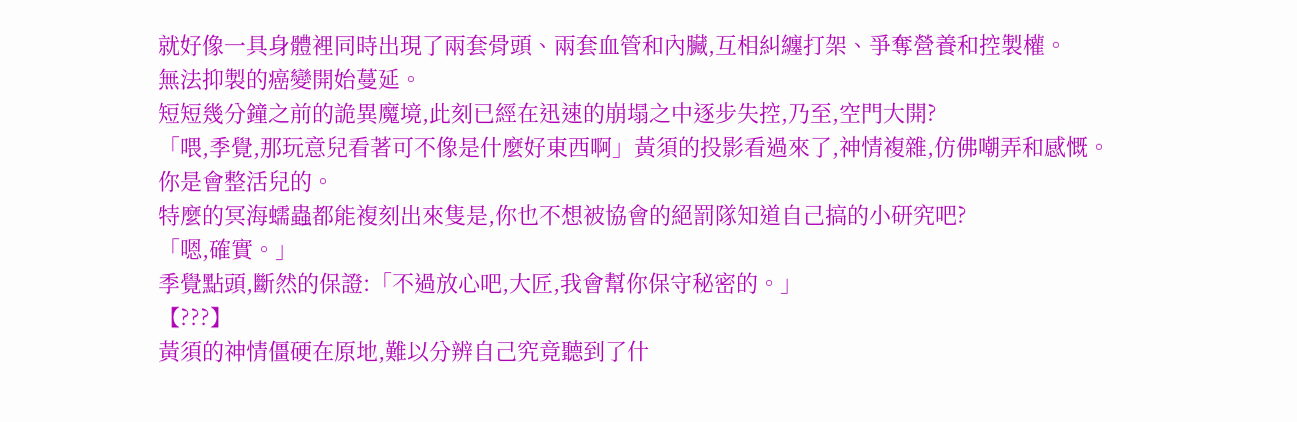就好像一具身體裡同時出現了兩套骨頭、兩套血管和內臟,互相糾纏打架、爭奪營養和控製權。
無法抑製的癌變開始蔓延。
短短幾分鐘之前的詭異魔境,此刻已經在迅速的崩塌之中逐步失控,乃至,空門大開?
「喂,季覺,那玩意兒看著可不像是什麼好東西啊」黃須的投影看過來了,神情複雜,仿佛嘲弄和感慨。
你是會整活兒的。
特麼的冥海蠕蟲都能複刻出來隻是,你也不想被協會的絕罰隊知道自己搞的小研究吧?
「嗯,確實。」
季覺點頭,斷然的保證:「不過放心吧,大匠,我會幫你保守秘密的。」
【???】
黃須的神情僵硬在原地,難以分辨自己究竟聽到了什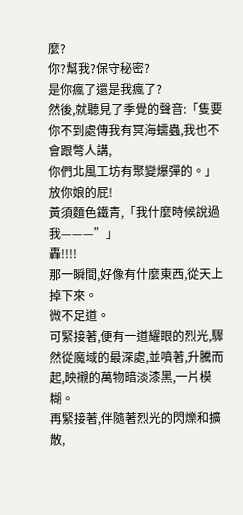麼?
你?幫我?保守秘密?
是你瘋了還是我瘋了?
然後,就聽見了季覺的聲音:「隻要你不到處傳我有冥海蠕蟲,我也不會跟彆人講,
你們北風工坊有聚變爆彈的。」
放你娘的屁!
黃須麵色鐵青,「我什麼時候說過我———”」
轟!!!!
那一瞬間,好像有什麼東西,從天上掉下來。
微不足道。
可緊接著,便有一道耀眼的烈光,驟然從魔域的最深處,並噴著,升騰而起,映襯的萬物暗淡漆黑,一片模糊。
再緊接著,伴隨著烈光的閃爍和擴散,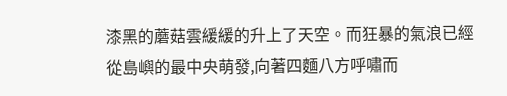漆黑的蘑菇雲緩緩的升上了天空。而狂暴的氣浪已經從島嶼的最中央萌發,向著四麵八方呼嘯而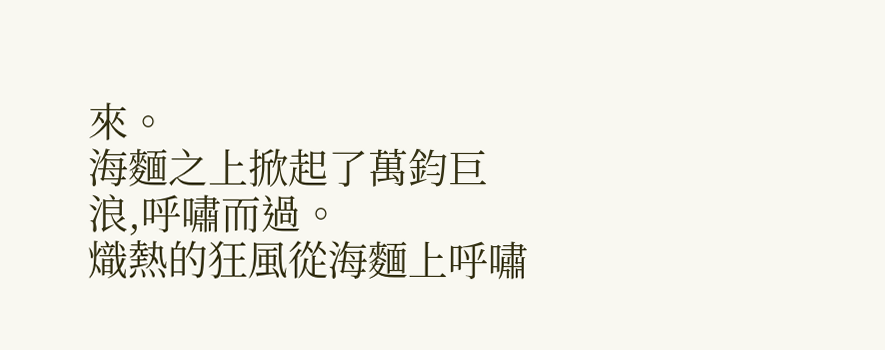來。
海麵之上掀起了萬鈞巨浪,呼嘯而過。
熾熱的狂風從海麵上呼嘯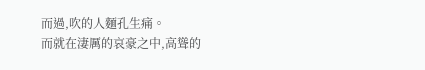而過,吹的人麵孔生痛。
而就在淒厲的哀豪之中,高聳的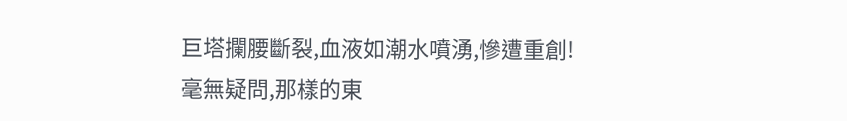巨塔攔腰斷裂,血液如潮水噴湧,慘遭重創!
毫無疑問,那樣的東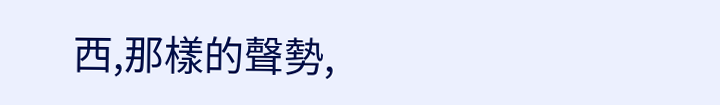西,那樣的聲勢,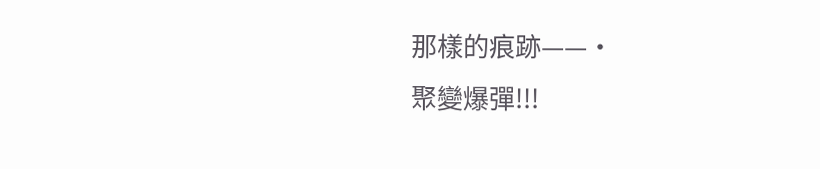那樣的痕跡——·
聚變爆彈!!!